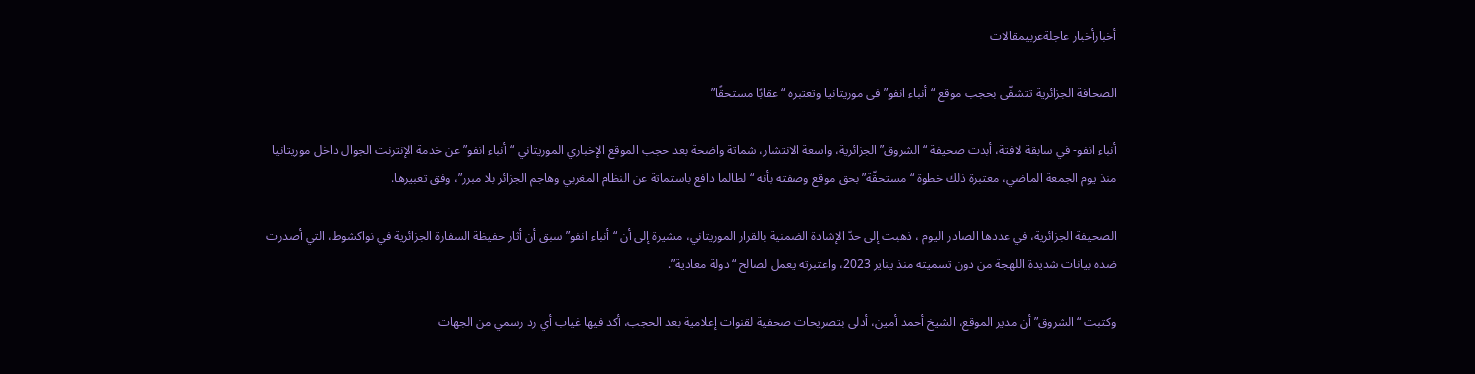أخبارأخبار عاجلةعربيمقالات

الصحافة الجزائرية تتشفّى بحجب موقع “أنباء انفو”فى موريتانيا وتعتبره “عقابًا مستحقًا”

أنباء انفو- في سابقة لافتة، أبدت صحيفة “الشروق” الجزائرية، واسعة الانتشار، شماتة واضحة بعد حجب الموقع الإخباري الموريتاني “أنباء انفو” عن خدمة الإنترنت الجوال داخل موريتانيا منذ يوم الجمعة الماضي، معتبرة ذلك خطوة “مستحقّة” بحق موقع وصفته بأنه “لطالما دافع باستماتة عن النظام المغربي وهاجم الجزائر بلا مبرر”، وفق تعبيرها.

الصحيفة الجزائرية، في عددها الصادر اليوم ، ذهبت إلى حدّ الإشادة الضمنية بالقرار الموريتاني، مشيرة إلى أن “أنباء انفو” سبق أن أثار حفيظة السفارة الجزائرية في نواكشوط، التي أصدرت ضده بيانات شديدة اللهجة من دون تسميته منذ يناير 2023، واعتبرته يعمل لصالح “دولة معادية”.

وكتبت “الشروق” أن مدير الموقع، الشيخ أحمد أمين، أدلى بتصريحات صحفية لقنوات إعلامية بعد الحجب، أكد فيها غياب أي رد رسمي من الجهات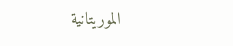الموريتانية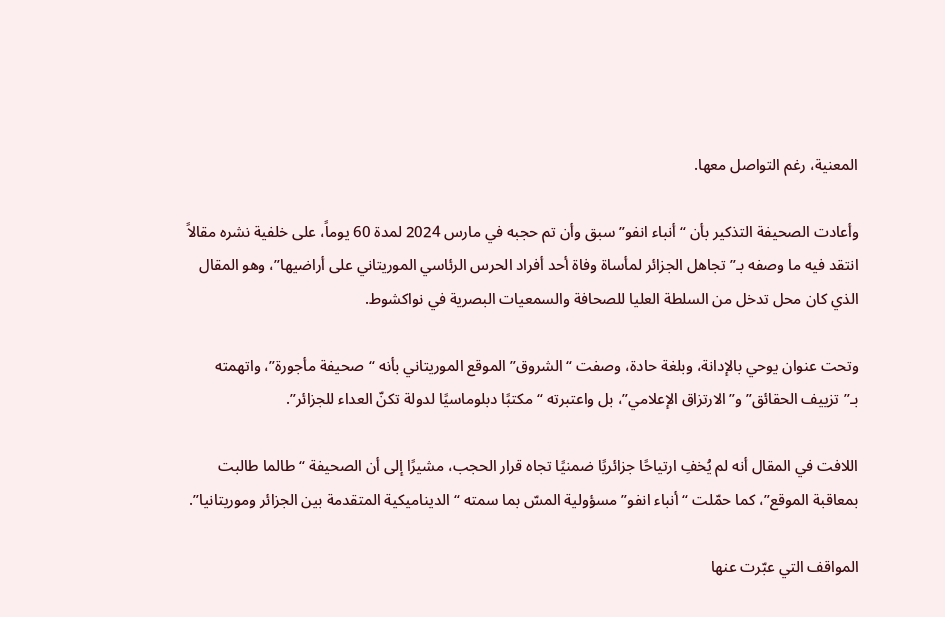المعنية، رغم التواصل معها.

وأعادت الصحيفة التذكير بأن “أنباء انفو” سبق وأن تم حجبه في مارس 2024 لمدة 60 يوماً، على خلفية نشره مقالاً انتقد فيه ما وصفه بـ”تجاهل الجزائر لمأساة وفاة أحد أفراد الحرس الرئاسي الموريتاني على أراضيها”، وهو المقال الذي كان محل تدخل من السلطة العليا للصحافة والسمعيات البصرية في نواكشوط.

وتحت عنوان يوحي بالإدانة، وبلغة حادة، وصفت “الشروق” الموقع الموريتاني بأنه “صحيفة مأجورة”، واتهمته بـ”تزييف الحقائق” و”الارتزاق الإعلامي”، بل واعتبرته “مكتبًا دبلوماسيًا لدولة تكنّ العداء للجزائر”.

اللافت في المقال أنه لم يُخفِ ارتياحًا جزائريًا ضمنيًا تجاه قرار الحجب، مشيرًا إلى أن الصحيفة “طالما طالبت بمعاقبة الموقع”، كما حمّلت “أنباء انفو” مسؤولية المسّ بما سمته “الديناميكية المتقدمة بين الجزائر وموريتانيا”.

المواقف التي عبّرت عنها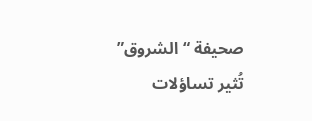صحيفة “الشروق” تُثير تساؤلات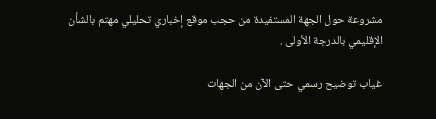مشروعة حول الجهة المستفيدة من حجب موقع إخباري تحليلي مهتم بالشأن الإقليمي بالدرجة الأولى .

غياب توضيح رسمي حتى الآن من الجهات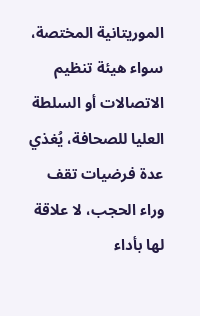الموريتانية المختصة، سواء هيئة تنظيم الاتصالات أو السلطة العليا للصحافة، يُغذي عدة فرضيات تقف وراء الحجب، لا علاقة لها بأداء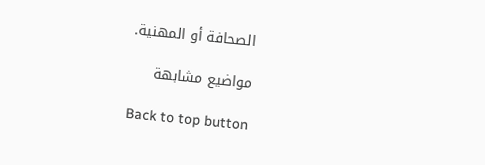الصحافة أو المهنية.

مواضيع مشابهة

Back to top button